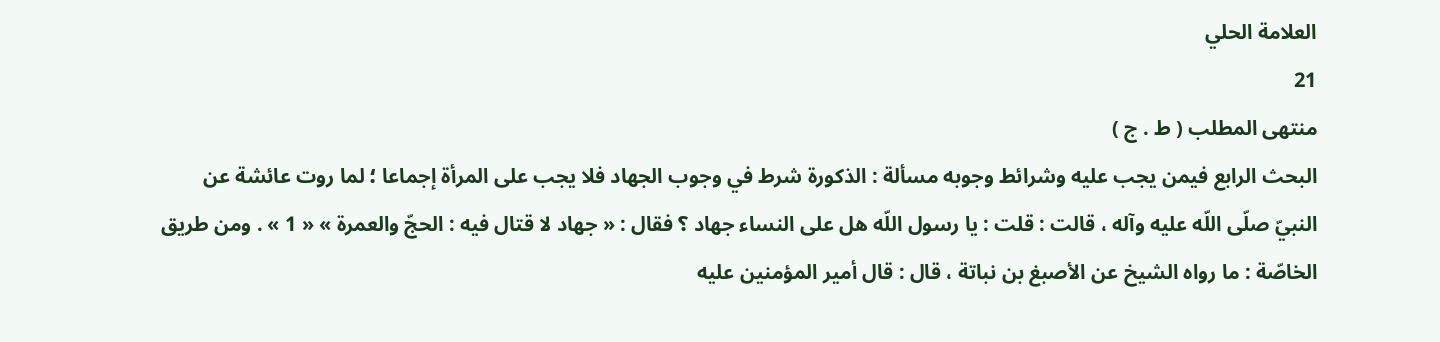العلامة الحلي
21
منتهى المطلب ( ط . ج )
البحث الرابع فيمن يجب عليه وشرائط وجوبه مسألة : الذكورة شرط في وجوب الجهاد فلا يجب على المرأة إجماعا ؛ لما روت عائشة عن النبيّ صلّى اللّه عليه وآله ، قالت : قلت : يا رسول اللّه هل على النساء جهاد ؟ فقال : « جهاد لا قتال فيه : الحجّ والعمرة » « 1 » . ومن طريق الخاصّة : ما رواه الشيخ عن الأصبغ بن نباتة ، قال : قال أمير المؤمنين عليه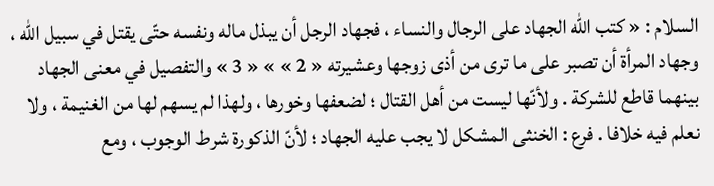السلام : « كتب اللّه الجهاد على الرجال والنساء ، فجهاد الرجل أن يبذل ماله ونفسه حتّى يقتل في سبيل اللّه ، وجهاد المرأة أن تصبر على ما ترى من أذى زوجها وعشيرته « 2 » » « 3 » والتفصيل في معنى الجهاد بينهما قاطع للشركة . ولأنّها ليست من أهل القتال ؛ لضعفها وخورها ، ولهذا لم يسهم لها من الغنيمة ، ولا نعلم فيه خلافا . فرع : الخنثى المشكل لا يجب عليه الجهاد ؛ لأنّ الذكورة شرط الوجوب ، ومع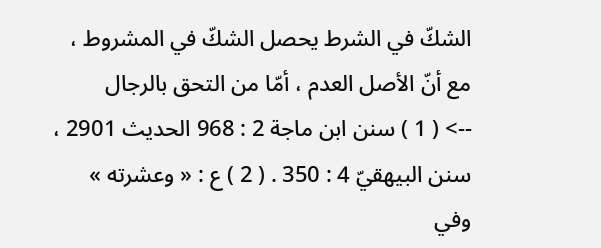الشكّ في الشرط يحصل الشكّ في المشروط ، مع أنّ الأصل العدم ، أمّا من التحق بالرجال
--> ( 1 ) سنن ابن ماجة 2 : 968 الحديث 2901 ، سنن البيهقيّ 4 : 350 . ( 2 ) ع : « وعشرته » وفي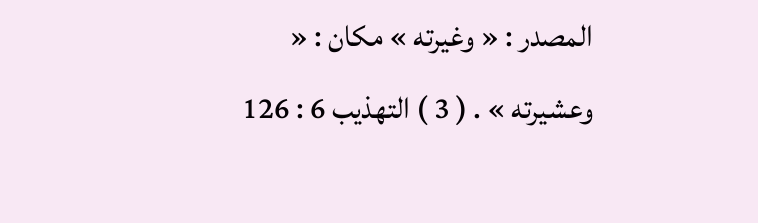المصدر : « وغيرته » مكان : « وعشيرته » . ( 3 ) التهذيب 6 : 126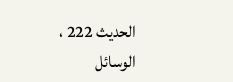الحديث 222 ، الوسائل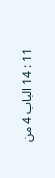11 : 14 الباب 4 من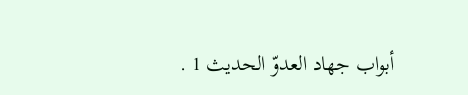أبواب جهاد العدوّ الحديث 1 .